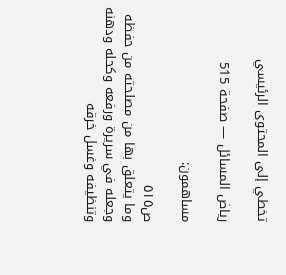تخطي إلى المحتوى الرئيسي

رياض المسائل — صفحة 515

مساهمون:

ص٥١٥
وما يتعلق بها من مصلحته من حفظه وجعله في سريرة ورفعه وكحله ودهنه وتنظيفه وغسل خرقه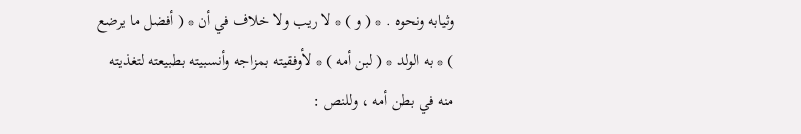وثيابه ونحوه . * ( و ) * لا ريب ولا خلاف في أن * ( أفضل ما يرضع ) * به الولد * ( لبن أمه ) * لأوفقيته بمزاجه وأنسبيته بطبيعته لتغذيته منه في بطن أمه ، وللنص :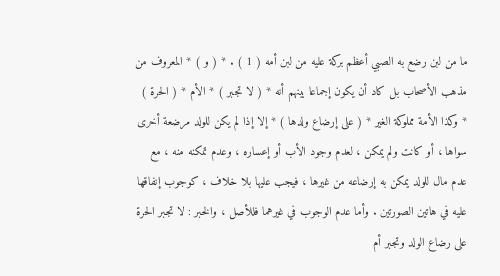ما من لبن رضع به الصبي أعظم بركة عليه من لبن أمه ( 1 ) . * ( و ) * المعروف من مذهب الأصحاب بل كاد أن يكون إجماعا بينهم أنه * ( لا تجبر ) * الأم * ( الحرة ) * وكذا الأمة مملوكة الغير * ( على إرضاع ولدها ) * إلا إذا لم يكن للولد مرضعة أخرى سواها ، أو كانت ولم يمكن ، لعدم وجود الأب أو إعساره ، وعدم تمكنه منه ، مع عدم مال للولد يمكن به إرضاعه من غيرها ، فيجب عليها بلا خلاف ، كوجوب إنفاقها عليه في هاتين الصورتين . وأما عدم الوجوب في غيرهما فللأصل ، والخبر : لا تجبر الحرة على رضاع الولد وتجبر أم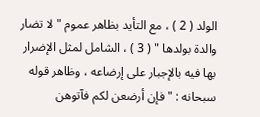الولد ( 2 ) ، مع التأيد بظاهر عموم " لا تضار والدة بولدها " ( 3 ) ، الشامل لمثل الإضرار بها فيه بالإجبار على إرضاعه ، وظاهر قوله سبحانه : " فإن أرضعن لكم فآتوهن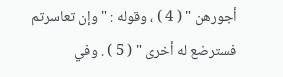أجورهن " ( 4 ) ، وقوله : " وإن تعاسرتم فسترضع له أخرى " ( 5 ) . وفي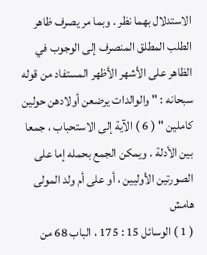الاستدلال بهما نظر . وبما مر يصرف ظاهر الطلب المطلق المنصرف إلى الوجوب في الظاهر على الأشهر الأظهر المستفاد من قوله سبحانه : " والوالدات يرضعن أولادهن حولين كاملين " ( 6 ) الآية إلى الاستحباب ، جمعا بين الأدلة . ويمكن الجمع بحمله إما على الصورتين الأوليين ، أو على أم ولد المولى
هامش
( 1 ) الوسائل 15 : 175 ، الباب 68 من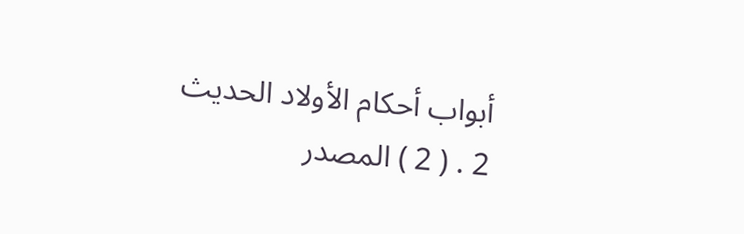أبواب أحكام الأولاد الحديث 2 . ( 2 ) المصدر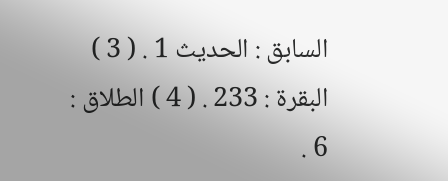السابق : الحديث 1 . ( 3 ) البقرة : 233 . ( 4 ) الطلاق : 6 .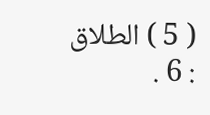( 5 ) الطلاق : 6 .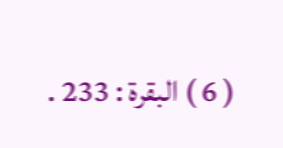( 6 ) البقرة : 233 .